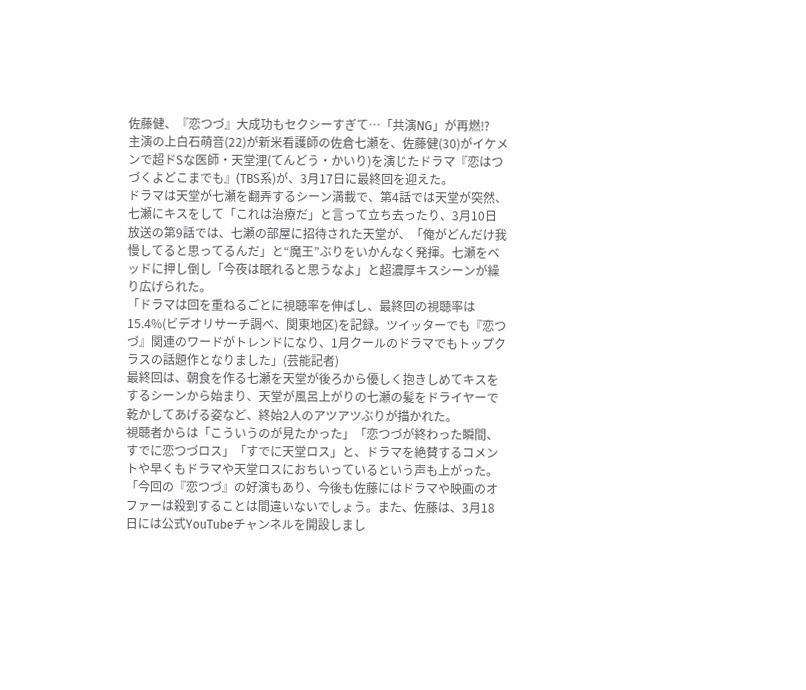佐藤健、『恋つづ』大成功もセクシーすぎて…「共演NG」が再燃⁉
主演の上白石萌音(22)が新米看護師の佐倉七瀬を、佐藤健(30)がイケメンで超ドSな医師・天堂浬(てんどう・かいり)を演じたドラマ『恋はつづくよどこまでも』(TBS系)が、3月17日に最終回を迎えた。
ドラマは天堂が七瀬を翻弄するシーン満載で、第4話では天堂が突然、七瀬にキスをして「これは治療だ」と言って立ち去ったり、3月10日放送の第9話では、七瀬の部屋に招待された天堂が、「俺がどんだけ我慢してると思ってるんだ」と“魔王”ぶりをいかんなく発揮。七瀬をベッドに押し倒し「今夜は眠れると思うなよ」と超濃厚キスシーンが繰り広げられた。
「ドラマは回を重ねるごとに視聴率を伸ばし、最終回の視聴率は15.4%(ビデオリサーチ調べ、関東地区)を記録。ツイッターでも『恋つづ』関連のワードがトレンドになり、1月クールのドラマでもトップクラスの話題作となりました」(芸能記者)
最終回は、朝食を作る七瀬を天堂が後ろから優しく抱きしめてキスをするシーンから始まり、天堂が風呂上がりの七瀬の髪をドライヤーで乾かしてあげる姿など、終始2人のアツアツぶりが描かれた。
視聴者からは「こういうのが見たかった」「恋つづが終わった瞬間、すでに恋つづロス」「すでに天堂ロス」と、ドラマを絶賛するコメントや早くもドラマや天堂ロスにおちいっているという声も上がった。
「今回の『恋つづ』の好演もあり、今後も佐藤にはドラマや映画のオファーは殺到することは間違いないでしょう。また、佐藤は、3月18日には公式YouTubeチャンネルを開設しまし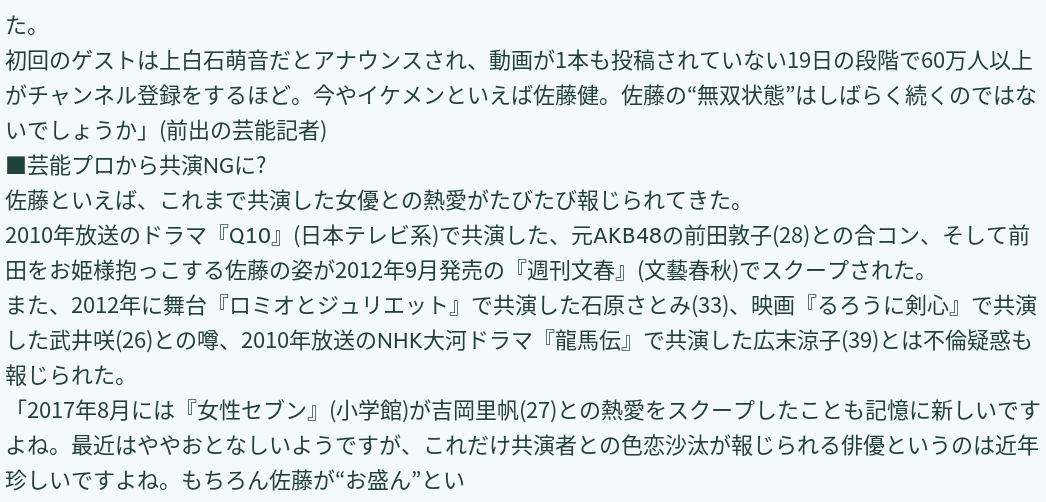た。
初回のゲストは上白石萌音だとアナウンスされ、動画が1本も投稿されていない19日の段階で60万人以上がチャンネル登録をするほど。今やイケメンといえば佐藤健。佐藤の“無双状態”はしばらく続くのではないでしょうか」(前出の芸能記者)
■芸能プロから共演NGに?
佐藤といえば、これまで共演した女優との熱愛がたびたび報じられてきた。
2010年放送のドラマ『Q10』(日本テレビ系)で共演した、元AKB48の前田敦子(28)との合コン、そして前田をお姫様抱っこする佐藤の姿が2012年9月発売の『週刊文春』(文藝春秋)でスクープされた。
また、2012年に舞台『ロミオとジュリエット』で共演した石原さとみ(33)、映画『るろうに剣心』で共演した武井咲(26)との噂、2010年放送のNHK大河ドラマ『龍馬伝』で共演した広末涼子(39)とは不倫疑惑も報じられた。
「2017年8月には『女性セブン』(小学館)が吉岡里帆(27)との熱愛をスクープしたことも記憶に新しいですよね。最近はややおとなしいようですが、これだけ共演者との色恋沙汰が報じられる俳優というのは近年珍しいですよね。もちろん佐藤が“お盛ん”とい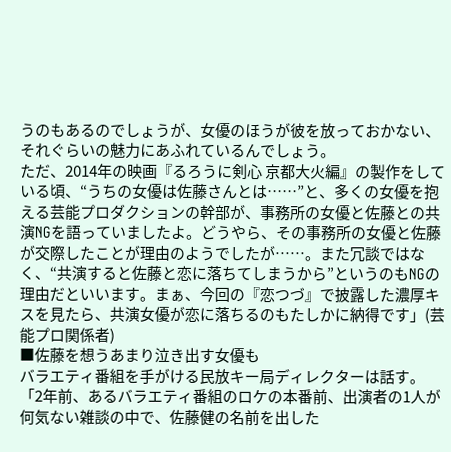うのもあるのでしょうが、女優のほうが彼を放っておかない、それぐらいの魅力にあふれているんでしょう。
ただ、2014年の映画『るろうに剣心 京都大火編』の製作をしている頃、“うちの女優は佐藤さんとは……”と、多くの女優を抱える芸能プロダクションの幹部が、事務所の女優と佐藤との共演NGを語っていましたよ。どうやら、その事務所の女優と佐藤が交際したことが理由のようでしたが……。また冗談ではなく、“共演すると佐藤と恋に落ちてしまうから”というのもNGの理由だといいます。まぁ、今回の『恋つづ』で披露した濃厚キスを見たら、共演女優が恋に落ちるのもたしかに納得です」(芸能プロ関係者)
■佐藤を想うあまり泣き出す女優も
バラエティ番組を手がける民放キー局ディレクターは話す。
「2年前、あるバラエティ番組のロケの本番前、出演者の1人が何気ない雑談の中で、佐藤健の名前を出した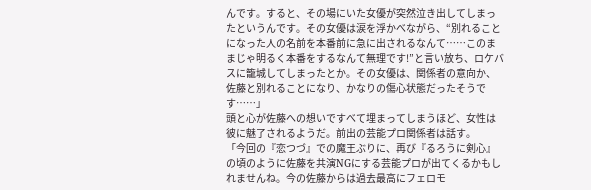んです。すると、その場にいた女優が突然泣き出してしまったというんです。その女優は涙を浮かべながら、“別れることになった人の名前を本番前に急に出されるなんて……このままじゃ明るく本番をするなんて無理です!”と言い放ち、ロケバスに籠城してしまったとか。その女優は、関係者の意向か、佐藤と別れることになり、かなりの傷心状態だったそうです……」
頭と心が佐藤への想いですべて埋まってしまうほど、女性は彼に魅了されるようだ。前出の芸能プロ関係者は話す。
「今回の『恋つづ』での魔王ぶりに、再び『るろうに剣心』の頃のように佐藤を共演NGにする芸能プロが出てくるかもしれませんね。今の佐藤からは過去最高にフェロモ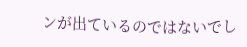ンが出ているのではないでし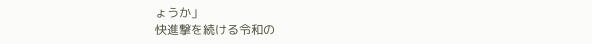ょうか」
快進撃を続ける令和の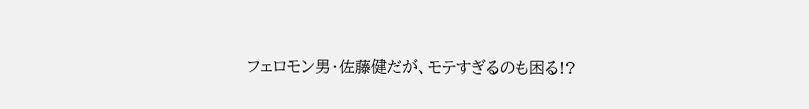フェロモン男・佐藤健だが、モテすぎるのも困る!?